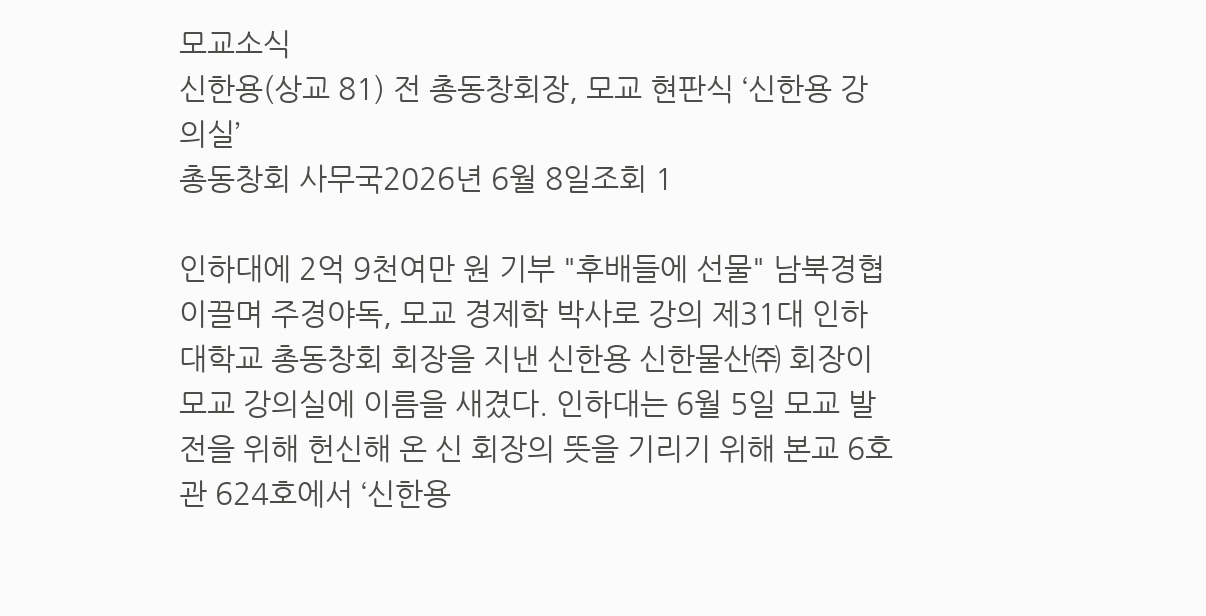모교소식
신한용(상교 81) 전 총동창회장, 모교 현판식 ‘신한용 강의실’
총동창회 사무국2026년 6월 8일조회 1

인하대에 2억 9천여만 원 기부 "후배들에 선물" 남북경협 이끌며 주경야독, 모교 경제학 박사로 강의 제31대 인하대학교 총동창회 회장을 지낸 신한용 신한물산㈜ 회장이 모교 강의실에 이름을 새겼다. 인하대는 6월 5일 모교 발전을 위해 헌신해 온 신 회장의 뜻을 기리기 위해 본교 6호관 624호에서 ‘신한용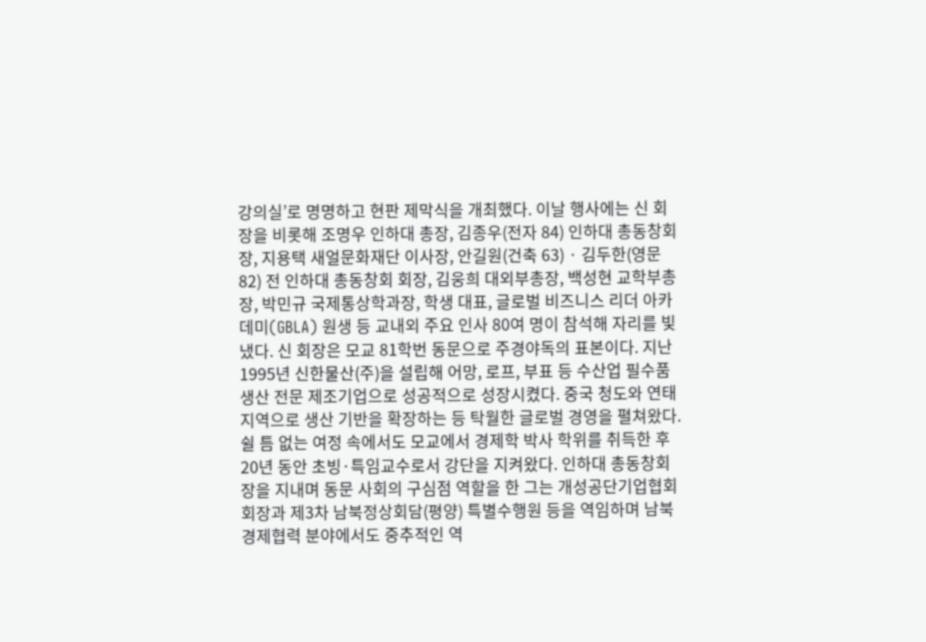강의실’로 명명하고 현판 제막식을 개최했다. 이날 행사에는 신 회장을 비롯해 조명우 인하대 총장, 김종우(전자 84) 인하대 총동창회장, 지용택 새얼문화재단 이사장, 안길원(건축 63) · 김두한(영문 82) 전 인하대 총동창회 회장, 김웅희 대외부총장, 백성현 교학부총장, 박민규 국제통상학과장, 학생 대표, 글로벌 비즈니스 리더 아카데미(GBLA) 원생 등 교내외 주요 인사 80여 명이 참석해 자리를 빛냈다. 신 회장은 모교 81학번 동문으로 주경야독의 표본이다. 지난 1995년 신한물산(주)을 설립해 어망, 로프, 부표 등 수산업 필수품 생산 전문 제조기업으로 성공적으로 성장시켰다. 중국 청도와 연태 지역으로 생산 기반을 확장하는 등 탁월한 글로벌 경영을 펼쳐왔다. 쉴 틈 없는 여정 속에서도 모교에서 경제학 박사 학위를 취득한 후 20년 동안 초빙·특임교수로서 강단을 지켜왔다. 인하대 총동창회장을 지내며 동문 사회의 구심점 역할을 한 그는 개성공단기업협회 회장과 제3차 남북정상회담(평양) 특별수행원 등을 역임하며 남북 경제협력 분야에서도 중추적인 역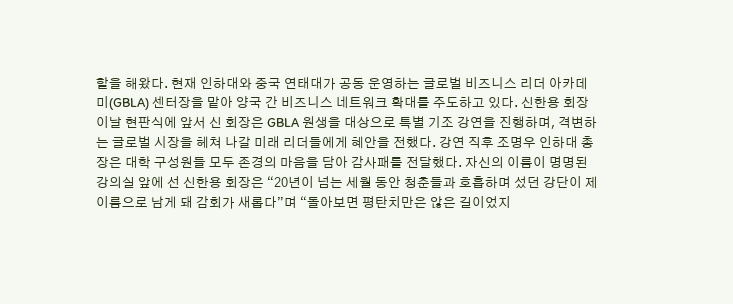할을 해왔다. 현재 인하대와 중국 연태대가 공동 운영하는 글로벌 비즈니스 리더 아카데미(GBLA) 센터장을 맡아 양국 간 비즈니스 네트워크 확대를 주도하고 있다. 신한용 회장 이날 현판식에 앞서 신 회장은 GBLA 원생을 대상으로 특별 기조 강연을 진행하며, 격변하는 글로벌 시장을 헤쳐 나갈 미래 리더들에게 혜안을 전했다. 강연 직후 조명우 인하대 총장은 대학 구성원들 모두 존경의 마음을 담아 감사패를 전달했다. 자신의 이름이 명명된 강의실 앞에 선 신한용 회장은 “20년이 넘는 세월 동안 청춘들과 호흡하며 섰던 강단이 제 이름으로 남게 돼 감회가 새롭다”며 “돌아보면 평탄치만은 않은 길이었지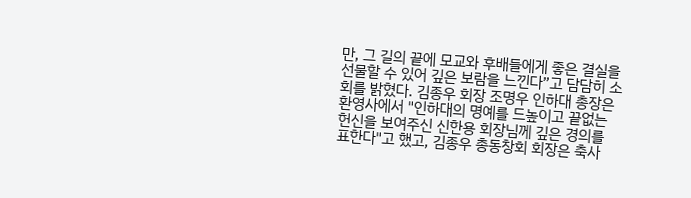만, 그 길의 끝에 모교와 후배들에게 좋은 결실을 선물할 수 있어 깊은 보람을 느낀다”고 담담히 소회를 밝혔다. 김종우 회장 조명우 인하대 총장은 환영사에서 "인하대의 명예를 드높이고 끝없는 헌신을 보여주신 신한용 회장님께 깊은 경의를 표한다"고 했고, 김종우 총동창회 회장은 축사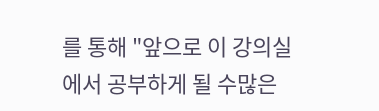를 통해 "앞으로 이 강의실에서 공부하게 될 수많은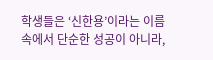학생들은 ‘신한용’이라는 이름 속에서 단순한 성공이 아니라,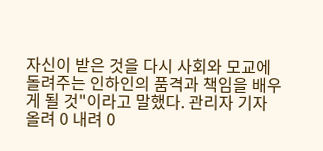자신이 받은 것을 다시 사회와 모교에 돌려주는 인하인의 품격과 책임을 배우게 될 것"이라고 말했다. 관리자 기자 올려 0 내려 0